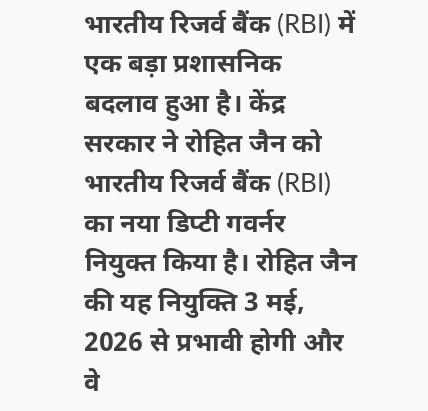भारतीय रिजर्व बैंक (RBI) में एक बड़ा प्रशासनिक बदलाव हुआ है। केंद्र सरकार ने रोहित जैन को भारतीय रिजर्व बैंक (RBI) का नया डिप्टी गवर्नर नियुक्त किया है। रोहित जैन की यह नियुक्ति 3 मई, 2026 से प्रभावी होगी और वे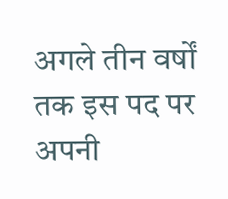अगले तीन वर्षों तक इस पद पर अपनी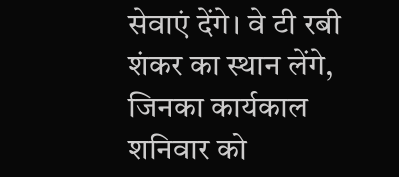सेवाएं देंगे। वे टी रबी शंकर का स्थान लेंगे, जिनका कार्यकाल शनिवार को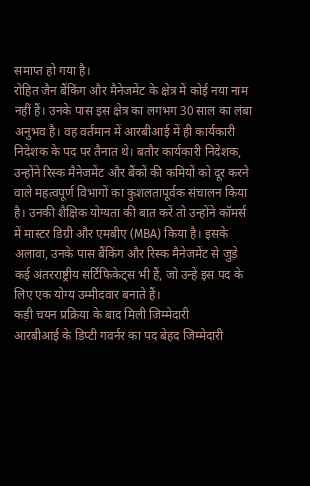समाप्त हो गया है।
रोहित जैन बैंकिंग और मैनेजमेंट के क्षेत्र में कोई नया नाम नहीं हैं। उनके पास इस क्षेत्र का लगभग 30 साल का लंबा अनुभव है। वह वर्तमान में आरबीआई में ही कार्यकारी निदेशक के पद पर तैनात थे। बतौर कार्यकारी निदेशक, उन्होंने रिस्क मैनेजमेंट और बैंकों की कमियों को दूर करने वाले महत्वपूर्ण विभागों का कुशलतापूर्वक संचालन किया है। उनकी शैक्षिक योग्यता की बात करें तो उन्होंने कॉमर्स में मास्टर डिग्री और एमबीए (MBA) किया है। इसके अलावा, उनके पास बैंकिंग और रिस्क मैनेजमेंट से जुड़े कई अंतरराष्ट्रीय सर्टिफिकेट्स भी हैं, जो उन्हें इस पद के लिए एक योग्य उम्मीदवार बनाते हैं।
कड़ी चयन प्रक्रिया के बाद मिली जिम्मेदारी
आरबीआई के डिप्टी गवर्नर का पद बेहद जिम्मेदारी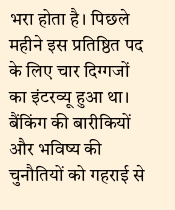भरा होता है। पिछले महीने इस प्रतिष्ठित पद के लिए चार दिग्गजों का इंटरव्यू हुआ था। बैंकिंग की बारीकियों और भविष्य की चुनौतियों को गहराई से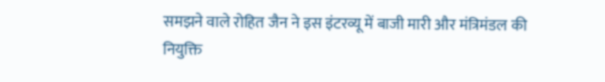समझने वाले रोहित जैन ने इस इंटरव्यू में बाजी मारी और मंत्रिमंडल की नियुक्ति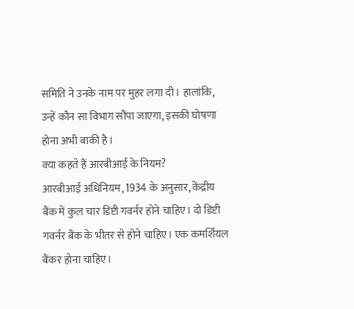समिति ने उनके नाम पर मुहर लगा दी। हालांकि, उन्हें कौन सा विभाग सौंपा जाएगा, इसकी घोषणा होना अभी बाकी है।
क्या कहते हैं आरबीआई के नियम?
आरबीआई अधिनियम, 1934 के अनुसार, केंद्रीय बैंक में कुल चार डिप्टी गवर्नर होने चाहिए। दो डिप्टी गवर्नर बैंक के भीतर से होने चाहिए। एक कमर्शियल बैंकर होना चाहिए।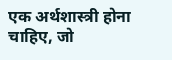एक अर्थशास्त्री होना चाहिए, जो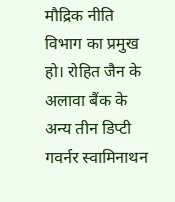मौद्रिक नीति विभाग का प्रमुख हो। रोहित जैन के अलावा बैंक के अन्य तीन डिप्टी गवर्नर स्वामिनाथन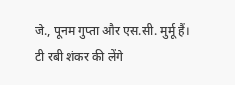जे., पूनम गुप्ता और एस.सी. मुर्मू हैं।
टी रबी शंकर की लेंगे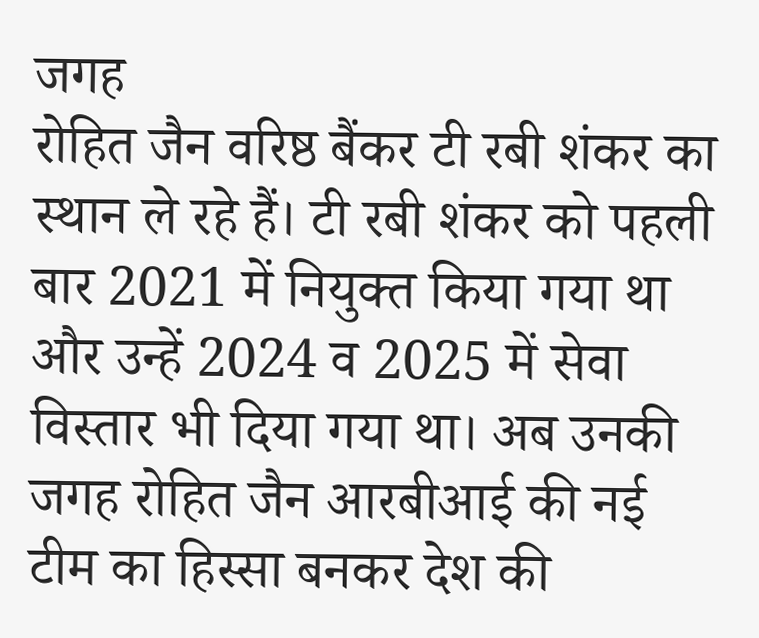जगह
रोहित जैन वरिष्ठ बैंकर टी रबी शंकर का स्थान ले रहे हैं। टी रबी शंकर को पहली बार 2021 में नियुक्त किया गया था और उन्हें 2024 व 2025 में सेवा विस्तार भी दिया गया था। अब उनकी जगह रोहित जैन आरबीआई की नई टीम का हिस्सा बनकर देश की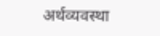अर्थव्यवस्था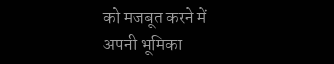को मजबूत करने में अपनी भूमिका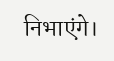निभाएंगे।